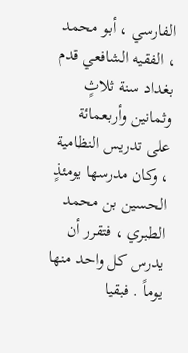الفارسي ، أبو محمد ، الفقيه الشافعي قدم بغداد سنة ثلاثٍ وثمانين وأربعمائة على تدريس النظامية ، وكان مدرسها يومئذٍ الحسين بن محمد الطبري ، فتقرر أن يدرس كل واحد منها يوماً . فبقيا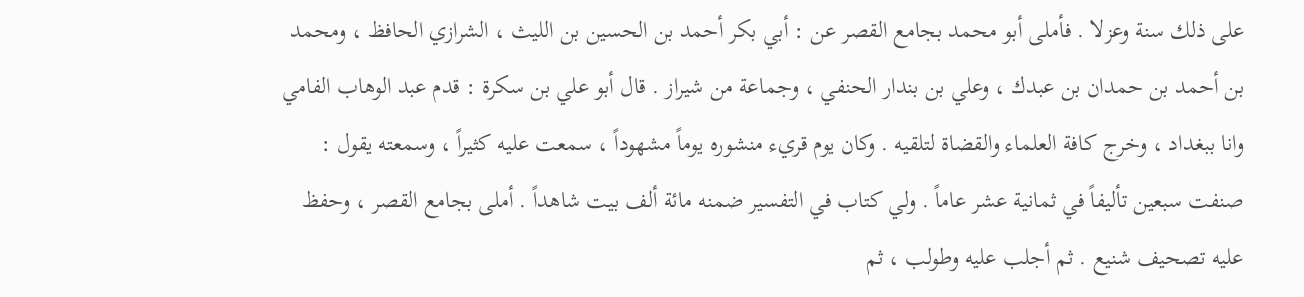على ذلك سنة وعزلا . فأملى أبو محمد بجامع القصر عن : أبي بكر أحمد بن الحسين بن الليث ، الشرازي الحافظ ، ومحمد بن أحمد بن حمدان بن عبدك ، وعلي بن بندار الحنفي ، وجماعة من شيراز . قال أبو علي بن سكرة : قدم عبد الوهاب الفامي وانا ببغداد ، وخرج كافة العلماء والقضاة لتلقيه . وكان يوم قريء منشوره يوماً مشهوداً ، سمعت عليه كثيراً ، وسمعته يقول : صنفت سبعين تأليفاً في ثمانية عشر عاماً . ولي كتاب في التفسير ضمنه مائة ألف بيت شاهداً . أملى بجامع القصر ، وحفظ عليه تصحيف شنيع . ثم أجلب عليه وطولب ، ثم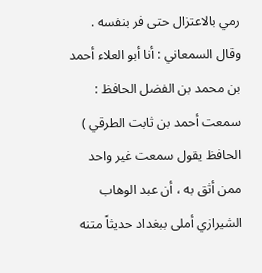رمي بالاعتزال حتى فر بنفسه . وقال السمعاني : أنا أبو العلاء أحمد بن محمد بن الفضل الحافظ : سمعت أحمد بن ثابت الطرقي )
الحافظ يقول سمعت غير واحد ممن أثق به ، أن عبد الوهاب الشيرازي أملى ببغداد حديثاً متنه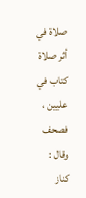صلاة في أثر صلاة كتاب في عليين ، فصحف وقال : كناز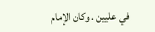في عليين . وكان الإمام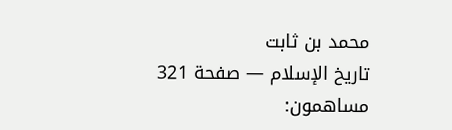محمد بن ثابت
تاريخ الإسلام — صفحة 321
مساهمون: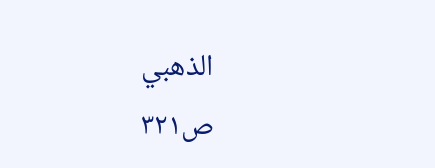الذهبي
ص٣٢١